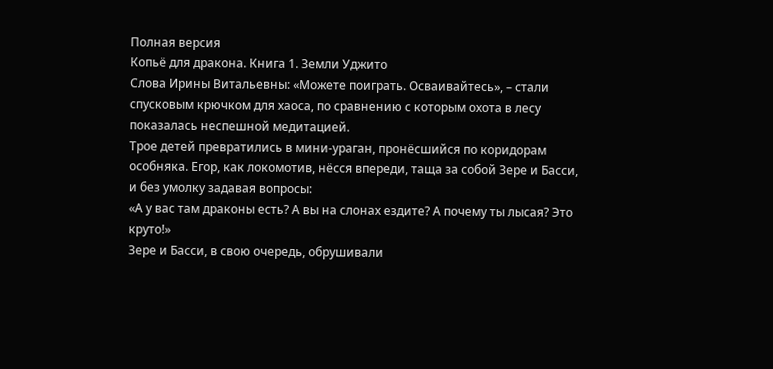Полная версия
Копьё для дракона. Книга 1. Земли Уджито
Слова Ирины Витальевны: «Можете поиграть. Осваивайтесь», – стали спусковым крючком для хаоса, по сравнению с которым охота в лесу показалась неспешной медитацией.
Трое детей превратились в мини-ураган, пронёсшийся по коридорам особняка. Егор, как локомотив, нёсся впереди, таща за собой Зере и Басси, и без умолку задавая вопросы:
«А у вас там драконы есть? А вы на слонах ездите? А почему ты лысая? Это круто!»
Зере и Басси, в свою очередь, обрушивали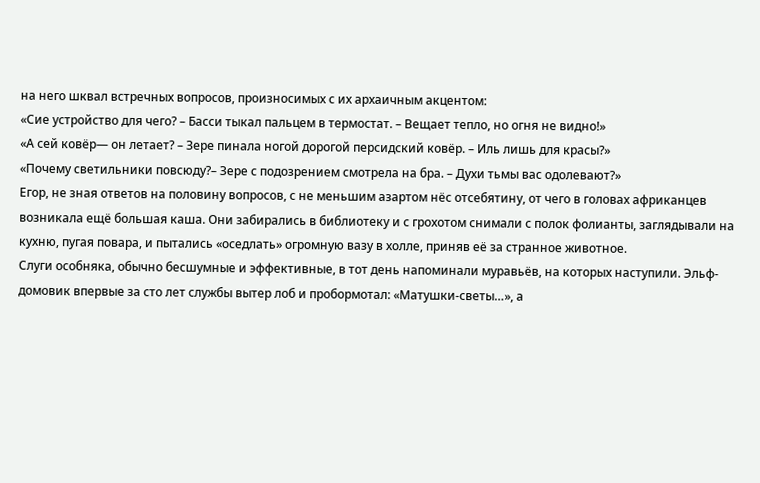на него шквал встречных вопросов, произносимых с их архаичным акцентом:
«Сие устройство для чего? – Басси тыкал пальцем в термостат. – Вещает тепло, но огня не видно!»
«А сей ковёр— он летает? – Зере пинала ногой дорогой персидский ковёр. – Иль лишь для красы?»
«Почему светильники повсюду?– Зере с подозрением смотрела на бра. – Духи тьмы вас одолевают?»
Егор, не зная ответов на половину вопросов, с не меньшим азартом нёс отсебятину, от чего в головах африканцев возникала ещё большая каша. Они забирались в библиотеку и с грохотом снимали с полок фолианты, заглядывали на кухню, пугая повара, и пытались «оседлать» огромную вазу в холле, приняв её за странное животное.
Слуги особняка, обычно бесшумные и эффективные, в тот день напоминали муравьёв, на которых наступили. Эльф-домовик впервые за сто лет службы вытер лоб и пробормотал: «Матушки-светы…», а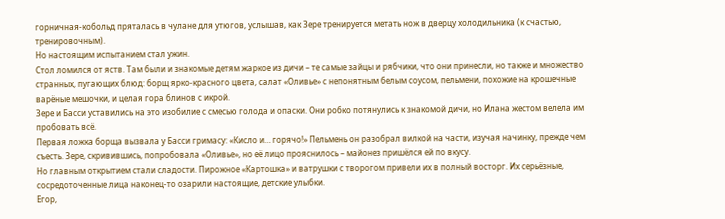горничная-кобольд пряталась в чулане для утюгов, услышав, как Зере тренируется метать нож в дверцу холодильника (к счастью, тренировочным).
Но настоящим испытанием стал ужин.
Стол ломился от яств. Там были и знакомые детям жаркое из дичи – те самые зайцы и рябчики, что они принесли, но также и множество странных, пугающих блюд: борщ ярко-красного цвета, салат «Оливье» с непонятным белым соусом, пельмени, похожие на крошечные варёные мешочки, и целая гора блинов с икрой.
Зере и Басси уставились на это изобилие с смесью голода и опаски. Они робко потянулись к знакомой дичи, но Илана жестом велела им пробовать всё.
Первая ложка борща вызвала у Басси гримасу: «Кисло и… горячо!» Пельмень он разобрал вилкой на части, изучая начинку, прежде чем съесть. Зере, скривившись, попробовала «Оливье», но её лицо прояснилось – майонез пришёлся ей по вкусу.
Но главным открытием стали сладости. Пирожное «Картошка» и ватрушки с творогом привели их в полный восторг. Их серьёзные, сосредоточенные лица наконец-то озарили настоящие, детские улыбки.
Егор,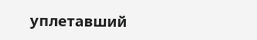уплетавший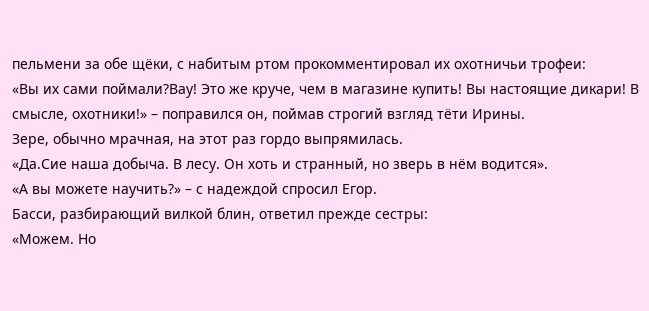пельмени за обе щёки, с набитым ртом прокомментировал их охотничьи трофеи:
«Вы их сами поймали?Вау! Это же круче, чем в магазине купить! Вы настоящие дикари! В смысле, охотники!» – поправился он, поймав строгий взгляд тёти Ирины.
Зере, обычно мрачная, на этот раз гордо выпрямилась.
«Да.Сие наша добыча. В лесу. Он хоть и странный, но зверь в нём водится».
«А вы можете научить?» – с надеждой спросил Егор.
Басси, разбирающий вилкой блин, ответил прежде сестры:
«Можем. Но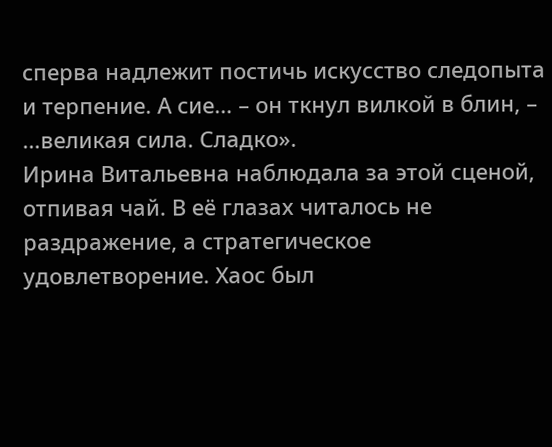сперва надлежит постичь искусство следопыта и терпение. А сие… – он ткнул вилкой в блин, – …великая сила. Сладко».
Ирина Витальевна наблюдала за этой сценой, отпивая чай. В её глазах читалось не раздражение, а стратегическое удовлетворение. Хаос был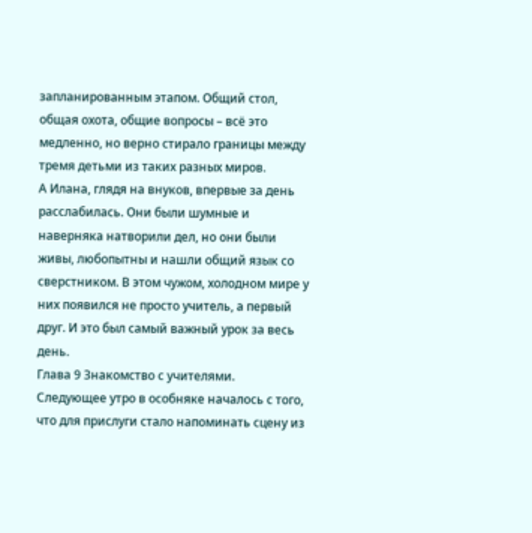запланированным этапом. Общий стол, общая охота, общие вопросы – всё это медленно, но верно стирало границы между тремя детьми из таких разных миров.
А Илана, глядя на внуков, впервые за день расслабилась. Они были шумные и наверняка натворили дел, но они были живы, любопытны и нашли общий язык со сверстником. В этом чужом, холодном мире у них появился не просто учитель, а первый друг. И это был самый важный урок за весь день.
Глава 9 Знакомство с учителями.
Следующее утро в особняке началось с того, что для прислуги стало напоминать сцену из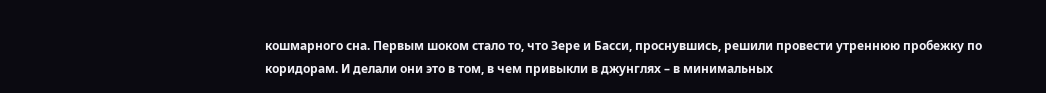кошмарного сна. Первым шоком стало то, что Зере и Басси, проснувшись, решили провести утреннюю пробежку по коридорам. И делали они это в том, в чем привыкли в джунглях – в минимальных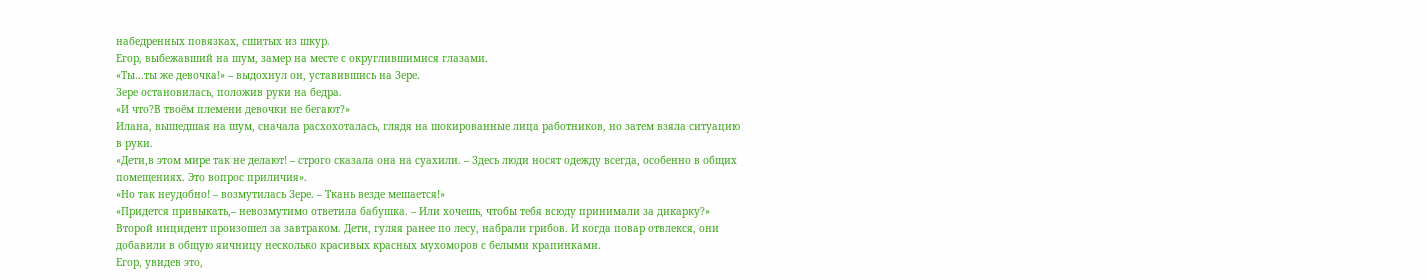набедренных повязках, сшитых из шкур.
Егор, выбежавший на шум, замер на месте с округлившимися глазами.
«Ты…ты же девочка!» – выдохнул он, уставившись на Зере.
Зере остановилась, положив руки на бедра.
«И что?В твоём племени девочки не бегают?»
Илана, вышедшая на шум, сначала расхохоталась, глядя на шокированные лица работников, но затем взяла ситуацию в руки.
«Дети,в этом мире так не делают! – строго сказала она на суахили. – Здесь люди носят одежду всегда, особенно в общих помещениях. Это вопрос приличия».
«Но так неудобно! – возмутилась Зере. – Ткань везде мешается!»
«Придется привыкать,– невозмутимо ответила бабушка. – Или хочешь, чтобы тебя всюду принимали за дикарку?»
Второй инцидент произошел за завтраком. Дети, гуляя ранее по лесу, набрали грибов. И когда повар отвлекся, они добавили в общую яичницу несколько красивых красных мухоморов с белыми крапинками.
Егор, увидев это,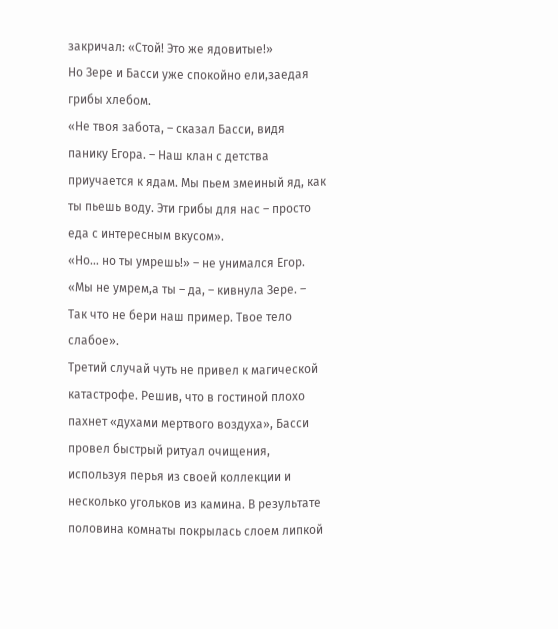закричал: «Стой! Это же ядовитые!»
Но Зере и Басси уже спокойно ели,заедая грибы хлебом.
«Не твоя забота, – сказал Басси, видя панику Егора. – Наш клан с детства приучается к ядам. Мы пьем змеиный яд, как ты пьешь воду. Эти грибы для нас – просто еда с интересным вкусом».
«Но… но ты умрешь!» – не унимался Егор.
«Мы не умрем,а ты – да, – кивнула Зере. – Так что не бери наш пример. Твое тело слабое».
Третий случай чуть не привел к магической катастрофе. Решив, что в гостиной плохо пахнет «духами мертвого воздуха», Басси провел быстрый ритуал очищения, используя перья из своей коллекции и несколько угольков из камина. В результате половина комнаты покрылась слоем липкой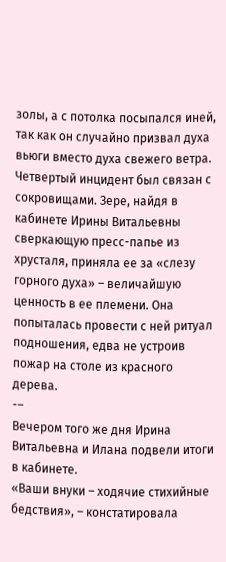золы, а с потолка посыпался иней, так как он случайно призвал духа вьюги вместо духа свежего ветра.
Четвертый инцидент был связан с сокровищами. Зере, найдя в кабинете Ирины Витальевны сверкающую пресс-папье из хрусталя, приняла ее за «слезу горного духа» – величайшую ценность в ее племени. Она попыталась провести с ней ритуал подношения, едва не устроив пожар на столе из красного дерева.
-–
Вечером того же дня Ирина Витальевна и Илана подвели итоги в кабинете.
«Ваши внуки – ходячие стихийные бедствия», – констатировала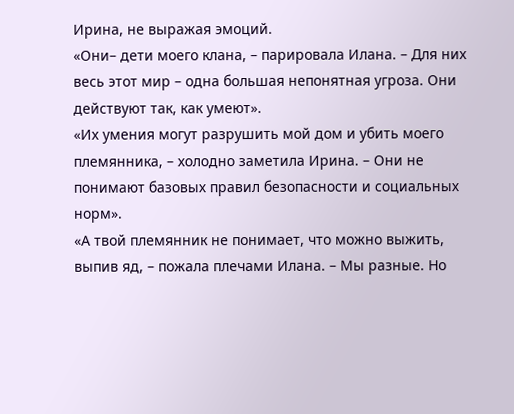Ирина, не выражая эмоций.
«Они– дети моего клана, – парировала Илана. – Для них весь этот мир – одна большая непонятная угроза. Они действуют так, как умеют».
«Их умения могут разрушить мой дом и убить моего племянника, – холодно заметила Ирина. – Они не понимают базовых правил безопасности и социальных норм».
«А твой племянник не понимает, что можно выжить, выпив яд, – пожала плечами Илана. – Мы разные. Но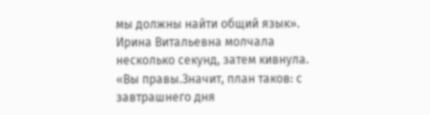мы должны найти общий язык».
Ирина Витальевна молчала несколько секунд, затем кивнула.
«Вы правы.Значит, план таков: с завтрашнего дня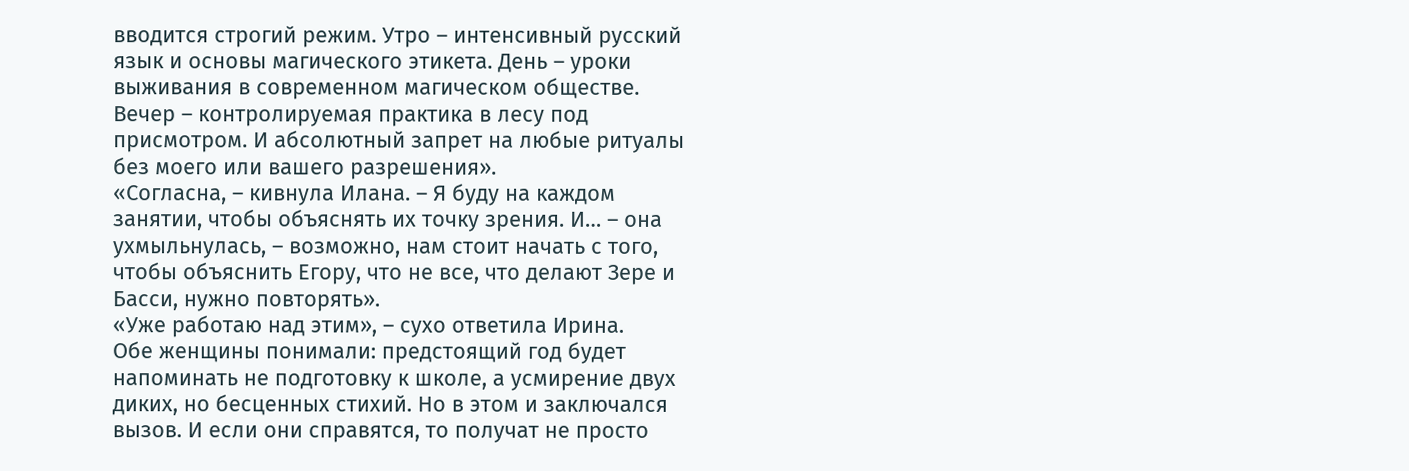вводится строгий режим. Утро – интенсивный русский язык и основы магического этикета. День – уроки выживания в современном магическом обществе. Вечер – контролируемая практика в лесу под присмотром. И абсолютный запрет на любые ритуалы без моего или вашего разрешения».
«Согласна, – кивнула Илана. – Я буду на каждом занятии, чтобы объяснять их точку зрения. И… – она ухмыльнулась, – возможно, нам стоит начать с того, чтобы объяснить Егору, что не все, что делают Зере и Басси, нужно повторять».
«Уже работаю над этим», – сухо ответила Ирина.
Обе женщины понимали: предстоящий год будет напоминать не подготовку к школе, а усмирение двух диких, но бесценных стихий. Но в этом и заключался вызов. И если они справятся, то получат не просто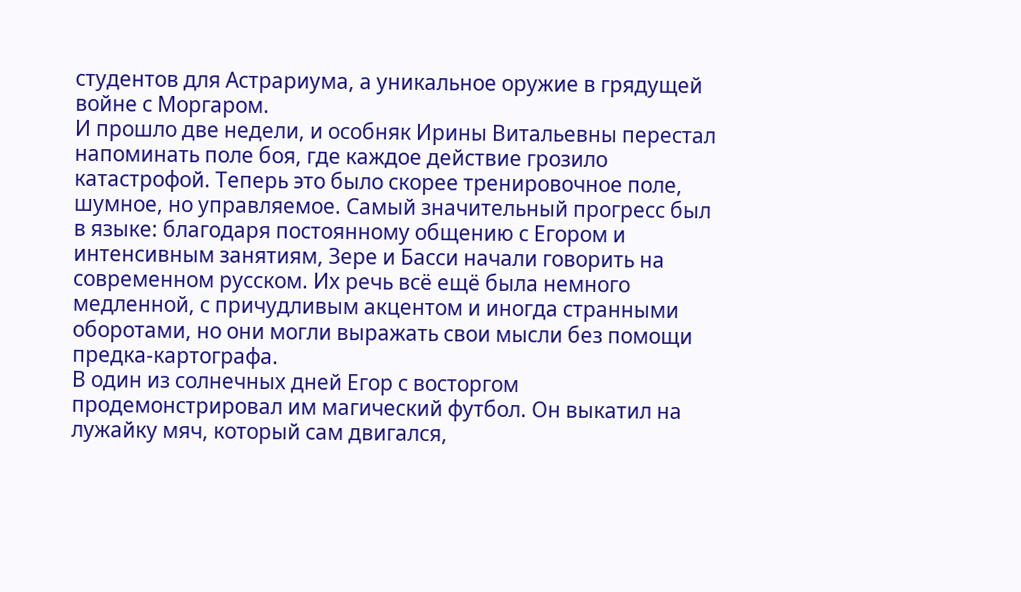студентов для Астрариума, а уникальное оружие в грядущей войне с Моргаром.
И прошло две недели, и особняк Ирины Витальевны перестал напоминать поле боя, где каждое действие грозило катастрофой. Теперь это было скорее тренировочное поле, шумное, но управляемое. Самый значительный прогресс был в языке: благодаря постоянному общению с Егором и интенсивным занятиям, Зере и Басси начали говорить на современном русском. Их речь всё ещё была немного медленной, с причудливым акцентом и иногда странными оборотами, но они могли выражать свои мысли без помощи предка-картографа.
В один из солнечных дней Егор с восторгом продемонстрировал им магический футбол. Он выкатил на лужайку мяч, который сам двигался,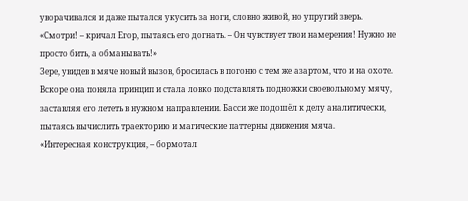уворачивался и даже пытался укусить за ноги, словно живой, но упругий зверь.
«Смотри! – кричал Егор, пытаясь его догнать. – Он чувствует твои намерения! Нужно не просто бить, а обманывать!»
Зере, увидев в мяче новый вызов, бросилась в погоню с тем же азартом, что и на охоте. Вскоре она поняла принцип и стала ловко подставлять подножки своевольному мячу, заставляя его лететь в нужном направлении. Басси же подошёл к делу аналитически, пытаясь вычислить траекторию и магические паттерны движения мяча.
«Интересная конструкция, – бормотал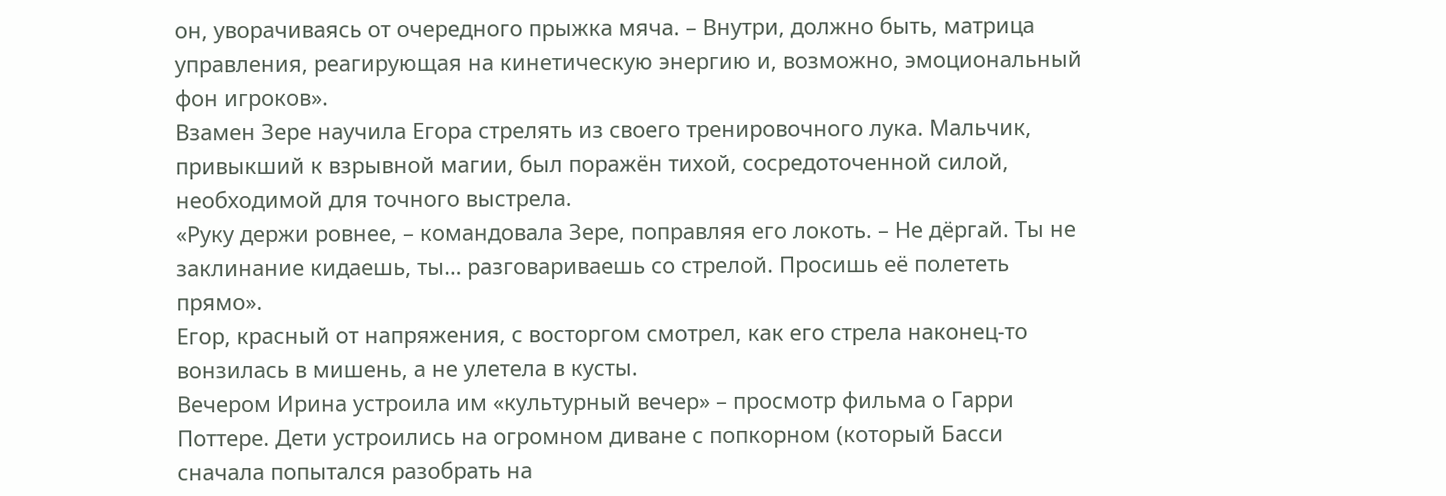он, уворачиваясь от очередного прыжка мяча. – Внутри, должно быть, матрица управления, реагирующая на кинетическую энергию и, возможно, эмоциональный фон игроков».
Взамен Зере научила Егора стрелять из своего тренировочного лука. Мальчик, привыкший к взрывной магии, был поражён тихой, сосредоточенной силой, необходимой для точного выстрела.
«Руку держи ровнее, – командовала Зере, поправляя его локоть. – Не дёргай. Ты не заклинание кидаешь, ты… разговариваешь со стрелой. Просишь её полететь прямо».
Егор, красный от напряжения, с восторгом смотрел, как его стрела наконец-то вонзилась в мишень, а не улетела в кусты.
Вечером Ирина устроила им «культурный вечер» – просмотр фильма о Гарри Поттере. Дети устроились на огромном диване с попкорном (который Басси сначала попытался разобрать на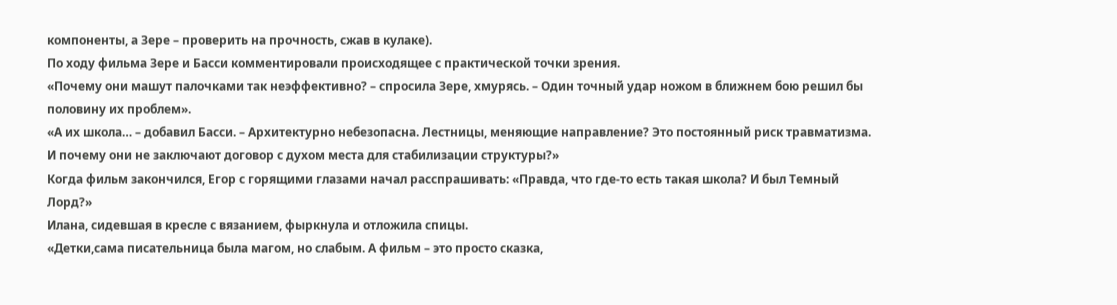компоненты, а Зере – проверить на прочность, сжав в кулаке).
По ходу фильма Зере и Басси комментировали происходящее с практической точки зрения.
«Почему они машут палочками так неэффективно? – спросила Зере, хмурясь. – Один точный удар ножом в ближнем бою решил бы половину их проблем».
«А их школа… – добавил Басси. – Архитектурно небезопасна. Лестницы, меняющие направление? Это постоянный риск травматизма. И почему они не заключают договор с духом места для стабилизации структуры?»
Когда фильм закончился, Егор с горящими глазами начал расспрашивать: «Правда, что где-то есть такая школа? И был Темный Лорд?»
Илана, сидевшая в кресле с вязанием, фыркнула и отложила спицы.
«Детки,сама писательница была магом, но слабым. А фильм – это просто сказка,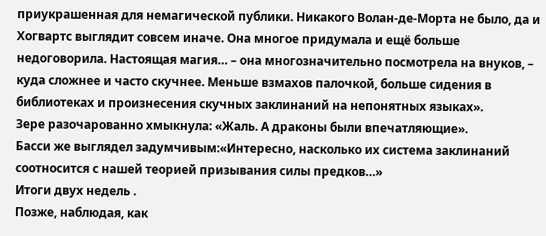приукрашенная для немагической публики. Никакого Волан-де-Морта не было, да и Хогвартс выглядит совсем иначе. Она многое придумала и ещё больше недоговорила. Настоящая магия… – она многозначительно посмотрела на внуков, – куда сложнее и часто скучнее. Меньше взмахов палочкой, больше сидения в библиотеках и произнесения скучных заклинаний на непонятных языках».
Зере разочарованно хмыкнула: «Жаль. А драконы были впечатляющие».
Басси же выглядел задумчивым:«Интересно, насколько их система заклинаний соотносится с нашей теорией призывания силы предков…»
Итоги двух недель .
Позже, наблюдая, как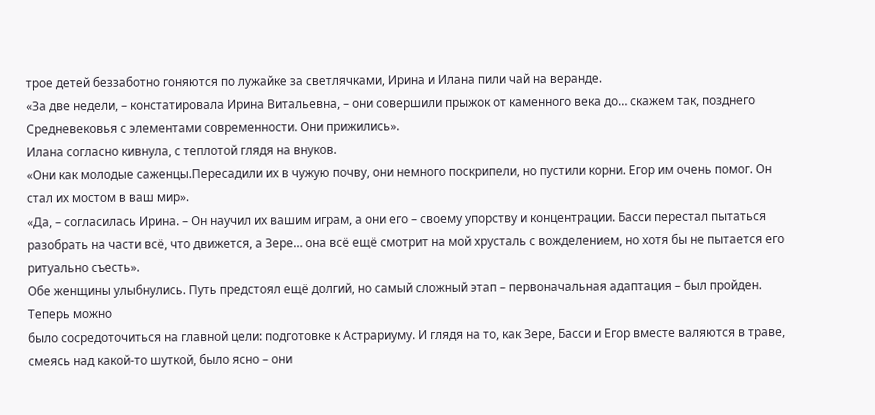трое детей беззаботно гоняются по лужайке за светлячками, Ирина и Илана пили чай на веранде.
«За две недели, – констатировала Ирина Витальевна, – они совершили прыжок от каменного века до… скажем так, позднего Средневековья с элементами современности. Они прижились».
Илана согласно кивнула, с теплотой глядя на внуков.
«Они как молодые саженцы.Пересадили их в чужую почву, они немного поскрипели, но пустили корни. Егор им очень помог. Он стал их мостом в ваш мир».
«Да, – согласилась Ирина. – Он научил их вашим играм, а они его – своему упорству и концентрации. Басси перестал пытаться разобрать на части всё, что движется, а Зере… она всё ещё смотрит на мой хрусталь с вожделением, но хотя бы не пытается его ритуально съесть».
Обе женщины улыбнулись. Путь предстоял ещё долгий, но самый сложный этап – первоначальная адаптация – был пройден. Теперь можно
было сосредоточиться на главной цели: подготовке к Астрариуму. И глядя на то, как Зере, Басси и Егор вместе валяются в траве, смеясь над какой-то шуткой, было ясно – они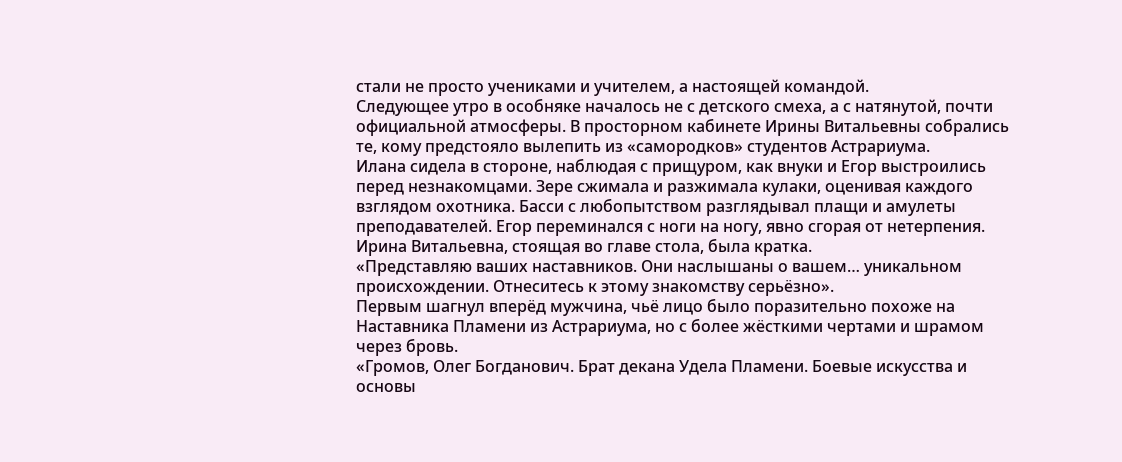стали не просто учениками и учителем, а настоящей командой.
Следующее утро в особняке началось не с детского смеха, а с натянутой, почти официальной атмосферы. В просторном кабинете Ирины Витальевны собрались те, кому предстояло вылепить из «самородков» студентов Астрариума.
Илана сидела в стороне, наблюдая с прищуром, как внуки и Егор выстроились перед незнакомцами. Зере сжимала и разжимала кулаки, оценивая каждого взглядом охотника. Басси с любопытством разглядывал плащи и амулеты преподавателей. Егор переминался с ноги на ногу, явно сгорая от нетерпения.
Ирина Витальевна, стоящая во главе стола, была кратка.
«Представляю ваших наставников. Они наслышаны о вашем… уникальном происхождении. Отнеситесь к этому знакомству серьёзно».
Первым шагнул вперёд мужчина, чьё лицо было поразительно похоже на Наставника Пламени из Астрариума, но с более жёсткими чертами и шрамом через бровь.
«Громов, Олег Богданович. Брат декана Удела Пламени. Боевые искусства и основы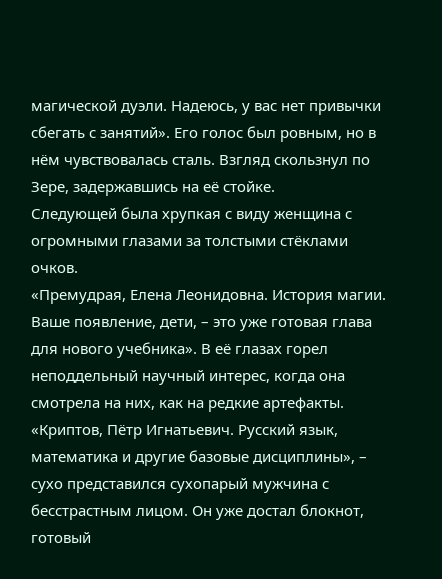магической дуэли. Надеюсь, у вас нет привычки сбегать с занятий». Его голос был ровным, но в нём чувствовалась сталь. Взгляд скользнул по Зере, задержавшись на её стойке.
Следующей была хрупкая с виду женщина с огромными глазами за толстыми стёклами очков.
«Премудрая, Елена Леонидовна. История магии. Ваше появление, дети, – это уже готовая глава для нового учебника». В её глазах горел неподдельный научный интерес, когда она смотрела на них, как на редкие артефакты.
«Криптов, Пётр Игнатьевич. Русский язык, математика и другие базовые дисциплины», – сухо представился сухопарый мужчина с бесстрастным лицом. Он уже достал блокнот, готовый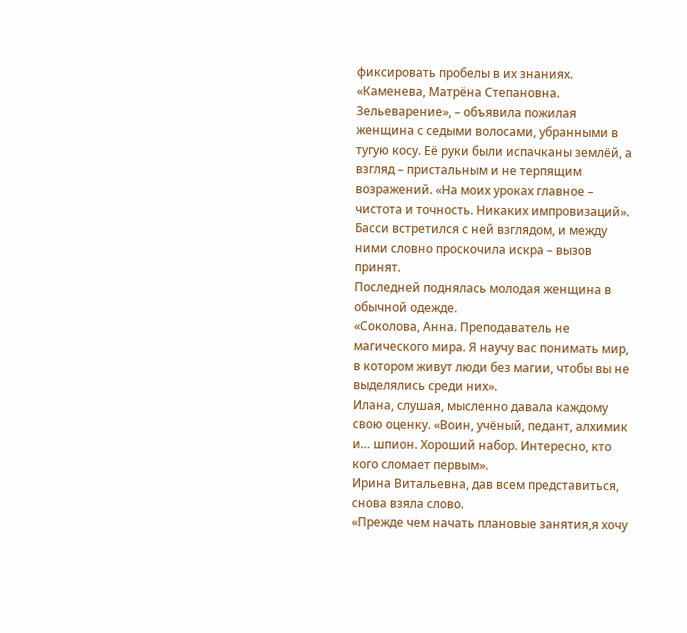фиксировать пробелы в их знаниях.
«Каменева, Матрёна Степановна. Зельеварение», – объявила пожилая женщина с седыми волосами, убранными в тугую косу. Её руки были испачканы землёй, а взгляд – пристальным и не терпящим возражений. «На моих уроках главное – чистота и точность. Никаких импровизаций». Басси встретился с ней взглядом, и между ними словно проскочила искра – вызов принят.
Последней поднялась молодая женщина в обычной одежде.
«Соколова, Анна. Преподаватель не магического мира. Я научу вас понимать мир, в котором живут люди без магии, чтобы вы не выделялись среди них».
Илана, слушая, мысленно давала каждому свою оценку. «Воин, учёный, педант, алхимик и… шпион. Хороший набор. Интересно, кто кого сломает первым».
Ирина Витальевна, дав всем представиться, снова взяла слово.
«Прежде чем начать плановые занятия,я хочу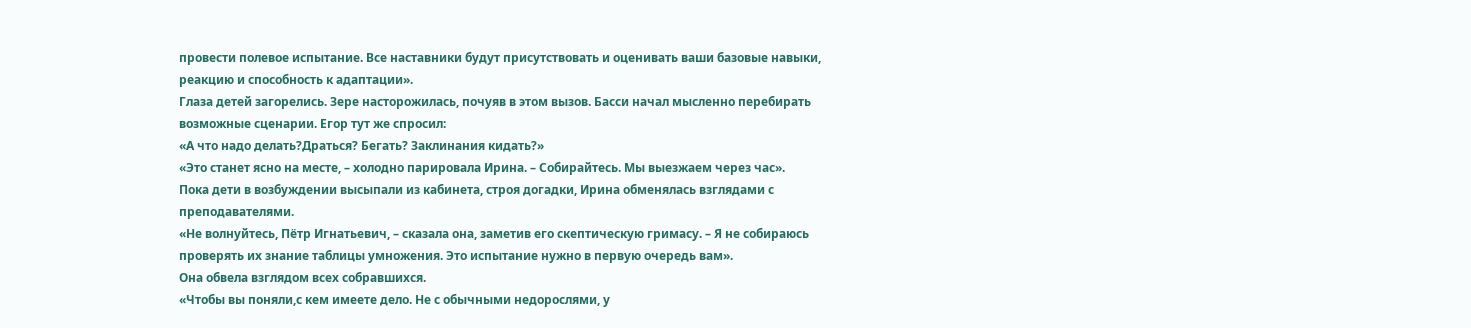провести полевое испытание. Все наставники будут присутствовать и оценивать ваши базовые навыки, реакцию и способность к адаптации».
Глаза детей загорелись. Зере насторожилась, почуяв в этом вызов. Басси начал мысленно перебирать возможные сценарии. Егор тут же спросил:
«А что надо делать?Драться? Бегать? Заклинания кидать?»
«Это станет ясно на месте, – холодно парировала Ирина. – Собирайтесь. Мы выезжаем через час».
Пока дети в возбуждении высыпали из кабинета, строя догадки, Ирина обменялась взглядами с преподавателями.
«Не волнуйтесь, Пётр Игнатьевич, – сказала она, заметив его скептическую гримасу. – Я не собираюсь проверять их знание таблицы умножения. Это испытание нужно в первую очередь вам».
Она обвела взглядом всех собравшихся.
«Чтобы вы поняли,с кем имеете дело. Не с обычными недорослями, у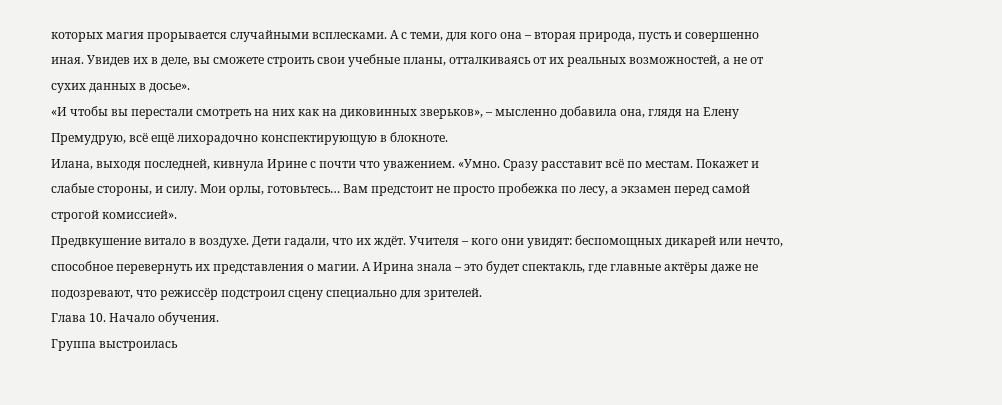которых магия прорывается случайными всплесками. А с теми, для кого она – вторая природа, пусть и совершенно иная. Увидев их в деле, вы сможете строить свои учебные планы, отталкиваясь от их реальных возможностей, а не от сухих данных в досье».
«И чтобы вы перестали смотреть на них как на диковинных зверьков», – мысленно добавила она, глядя на Елену Премудрую, всё ещё лихорадочно конспектирующую в блокноте.
Илана, выходя последней, кивнула Ирине с почти что уважением. «Умно. Сразу расставит всё по местам. Покажет и слабые стороны, и силу. Мои орлы, готовьтесь… Вам предстоит не просто пробежка по лесу, а экзамен перед самой строгой комиссией».
Предвкушение витало в воздухе. Дети гадали, что их ждёт. Учителя – кого они увидят: беспомощных дикарей или нечто, способное перевернуть их представления о магии. А Ирина знала – это будет спектакль, где главные актёры даже не подозревают, что режиссёр подстроил сцену специально для зрителей.
Глава 10. Начало обучения.
Группа выстроилась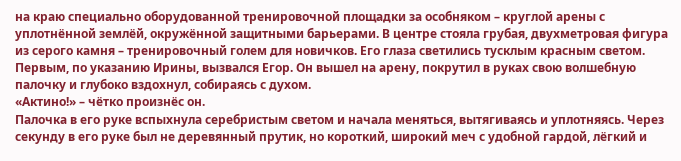на краю специально оборудованной тренировочной площадки за особняком – круглой арены с уплотнённой землёй, окружённой защитными барьерами. В центре стояла грубая, двухметровая фигура из серого камня – тренировочный голем для новичков. Его глаза светились тусклым красным светом.
Первым, по указанию Ирины, вызвался Егор. Он вышел на арену, покрутил в руках свою волшебную палочку и глубоко вздохнул, собираясь с духом.
«Актино!» – чётко произнёс он.
Палочка в его руке вспыхнула серебристым светом и начала меняться, вытягиваясь и уплотняясь. Через секунду в его руке был не деревянный прутик, но короткий, широкий меч с удобной гардой, лёгкий и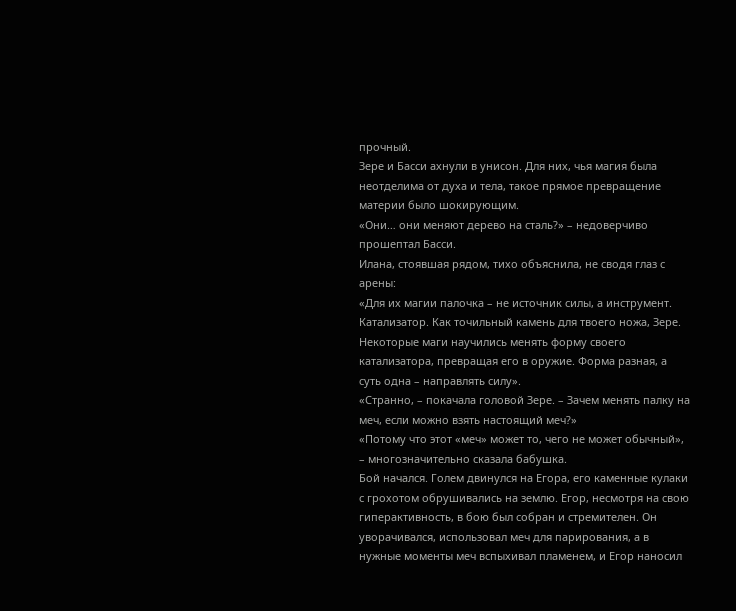прочный.
Зере и Басси ахнули в унисон. Для них, чья магия была неотделима от духа и тела, такое прямое превращение материи было шокирующим.
«Они… они меняют дерево на сталь?» – недоверчиво прошептал Басси.
Илана, стоявшая рядом, тихо объяснила, не сводя глаз с арены:
«Для их магии палочка – не источник силы, а инструмент. Катализатор. Как точильный камень для твоего ножа, Зере. Некоторые маги научились менять форму своего катализатора, превращая его в оружие. Форма разная, а суть одна – направлять силу».
«Странно, – покачала головой Зере. – Зачем менять палку на меч, если можно взять настоящий меч?»
«Потому что этот «меч» может то, чего не может обычный», – многозначительно сказала бабушка.
Бой начался. Голем двинулся на Егора, его каменные кулаки с грохотом обрушивались на землю. Егор, несмотря на свою гиперактивность, в бою был собран и стремителен. Он уворачивался, использовал меч для парирования, а в нужные моменты меч вспыхивал пламенем, и Егор наносил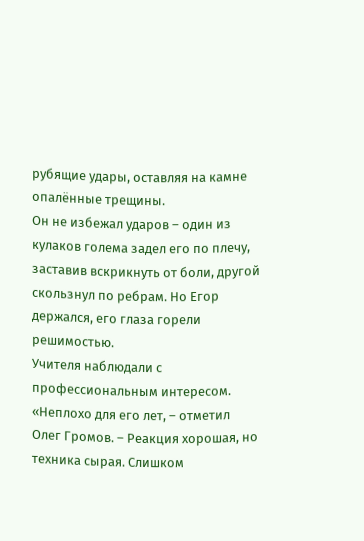рубящие удары, оставляя на камне опалённые трещины.
Он не избежал ударов – один из кулаков голема задел его по плечу, заставив вскрикнуть от боли, другой скользнул по ребрам. Но Егор держался, его глаза горели решимостью.
Учителя наблюдали с профессиональным интересом.
«Неплохо для его лет, – отметил Олег Громов. – Реакция хорошая, но техника сырая. Слишком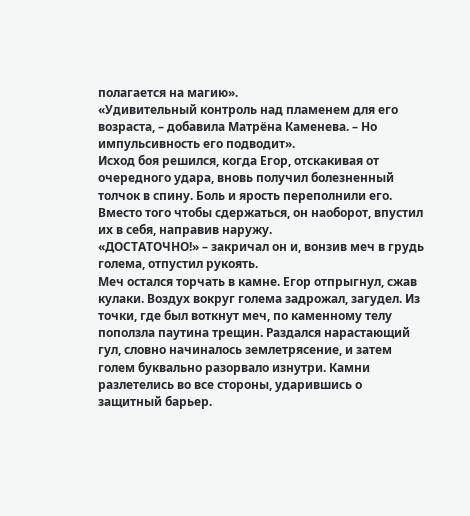полагается на магию».
«Удивительный контроль над пламенем для его возраста, – добавила Матрёна Каменева. – Но импульсивность его подводит».
Исход боя решился, когда Егор, отскакивая от очередного удара, вновь получил болезненный толчок в спину. Боль и ярость переполнили его. Вместо того чтобы сдержаться, он наоборот, впустил их в себя, направив наружу.
«ДОСТАТОЧНО!» – закричал он и, вонзив меч в грудь голема, отпустил рукоять.
Меч остался торчать в камне. Егор отпрыгнул, сжав кулаки. Воздух вокруг голема задрожал, загудел. Из точки, где был воткнут меч, по каменному телу поползла паутина трещин. Раздался нарастающий гул, словно начиналось землетрясение, и затем голем буквально разорвало изнутри. Камни разлетелись во все стороны, ударившись о защитный барьер.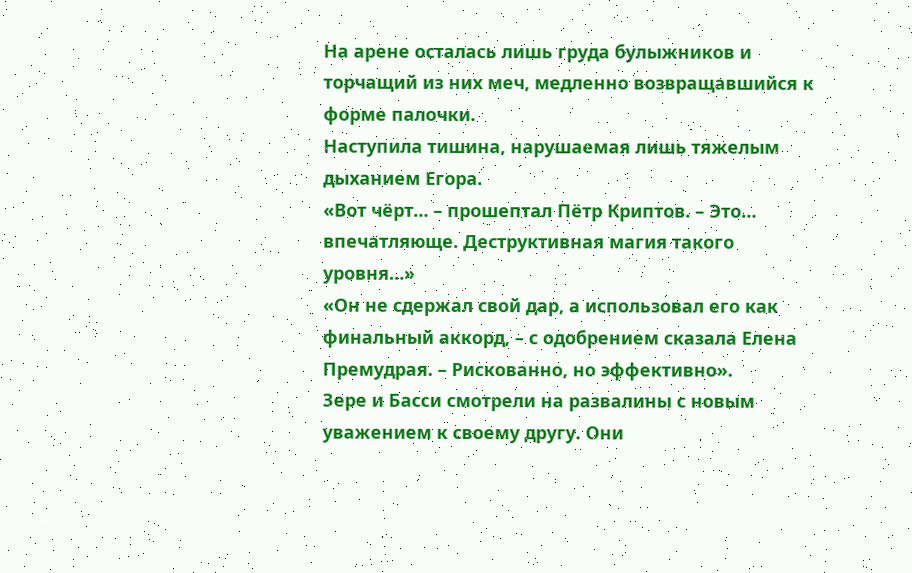На арене осталась лишь груда булыжников и торчащий из них меч, медленно возвращавшийся к форме палочки.
Наступила тишина, нарушаемая лишь тяжелым дыханием Егора.
«Вот чёрт… – прошептал Пётр Криптов. – Это… впечатляюще. Деструктивная магия такого уровня…»
«Он не сдержал свой дар, а использовал его как финальный аккорд, – с одобрением сказала Елена Премудрая. – Рискованно, но эффективно».
Зере и Басси смотрели на развалины с новым уважением к своему другу. Они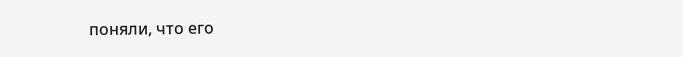поняли, что его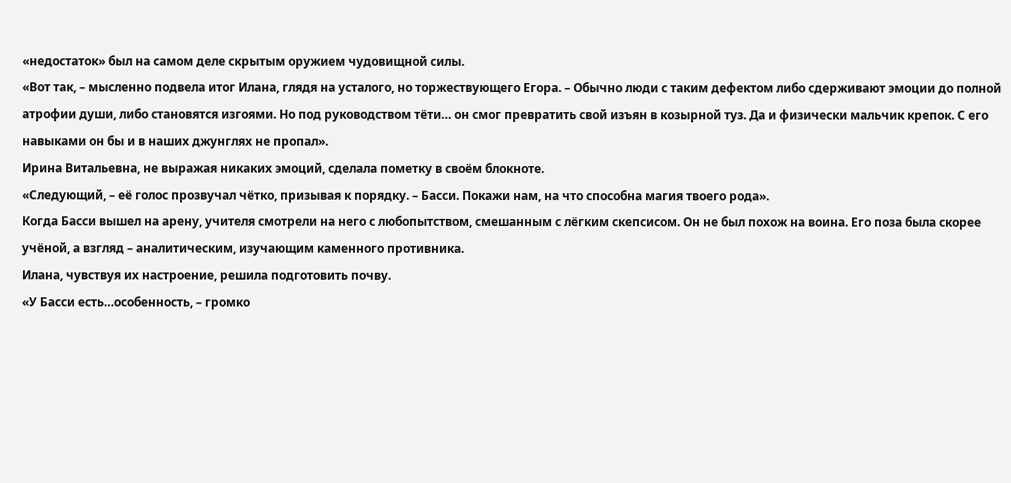«недостаток» был на самом деле скрытым оружием чудовищной силы.
«Вот так, – мысленно подвела итог Илана, глядя на усталого, но торжествующего Егора. – Обычно люди с таким дефектом либо сдерживают эмоции до полной атрофии души, либо становятся изгоями. Но под руководством тёти… он смог превратить свой изъян в козырной туз. Да и физически мальчик крепок. С его навыками он бы и в наших джунглях не пропал».
Ирина Витальевна, не выражая никаких эмоций, сделала пометку в своём блокноте.
«Следующий, – её голос прозвучал чётко, призывая к порядку. – Басси. Покажи нам, на что способна магия твоего рода».
Когда Басси вышел на арену, учителя смотрели на него с любопытством, смешанным с лёгким скепсисом. Он не был похож на воина. Его поза была скорее учёной, а взгляд – аналитическим, изучающим каменного противника.
Илана, чувствуя их настроение, решила подготовить почву.
«У Басси есть…особенность, – громко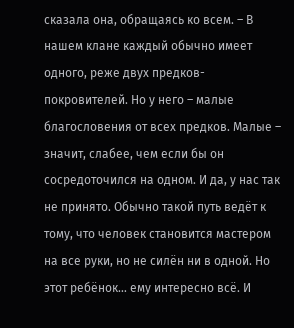сказала она, обращаясь ко всем. – В нашем клане каждый обычно имеет одного, реже двух предков-покровителей. Но у него – малые благословения от всех предков. Малые – значит, слабее, чем если бы он сосредоточился на одном. И да, у нас так не принято. Обычно такой путь ведёт к тому, что человек становится мастером на все руки, но не силён ни в одной. Но этот ребёнок… ему интересно всё. И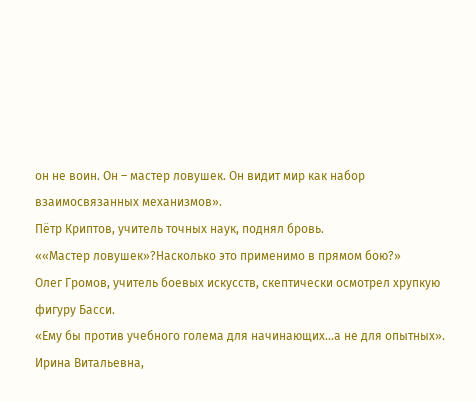он не воин. Он – мастер ловушек. Он видит мир как набор взаимосвязанных механизмов».
Пётр Криптов, учитель точных наук, поднял бровь.
««Мастер ловушек»?Насколько это применимо в прямом бою?»
Олег Громов, учитель боевых искусств, скептически осмотрел хрупкую фигуру Басси.
«Ему бы против учебного голема для начинающих…а не для опытных».
Ирина Витальевна,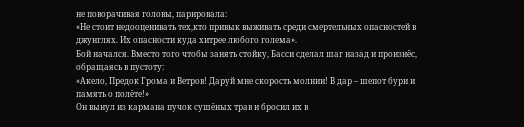не поворачивая головы, парировала:
«Не стоит недооценивать тех,кто привык выживать среди смертельных опасностей в джунглях. Их опасности куда хитрее любого голема».
Бой начался. Вместо того чтобы занять стойку, Басси сделал шаг назад и произнёс, обращаясь в пустоту:
«Акело, Предок Грома и Ветров! Даруй мне скорость молнии! В дар – шепот бури и память о полёте!»
Он вынул из кармана пучок сушёных трав и бросил их в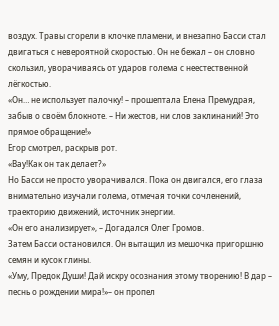воздух. Травы сгорели в клочке пламени, и внезапно Басси стал двигаться с невероятной скоростью. Он не бежал – он словно скользил, уворачиваясь от ударов голема с неестественной лёгкостью.
«Он… не использует палочку! – прошептала Елена Премудрая, забыв о своём блокноте. – Ни жестов, ни слов заклинаний! Это прямое обращение!»
Егор смотрел, раскрыв рот.
«Вау!Как он так делает?»
Но Басси не просто уворачивался. Пока он двигался, его глаза внимательно изучали голема, отмечая точки сочленений, траекторию движений, источник энергии.
«Он его анализирует», – Догадался Олег Громов.
Затем Басси остановился. Он вытащил из мешочка пригоршню семян и кусок глины.
«Уму, Предок Души! Дай искру осознания этому творению! В дар – песнь о рождении мира!»– он пропел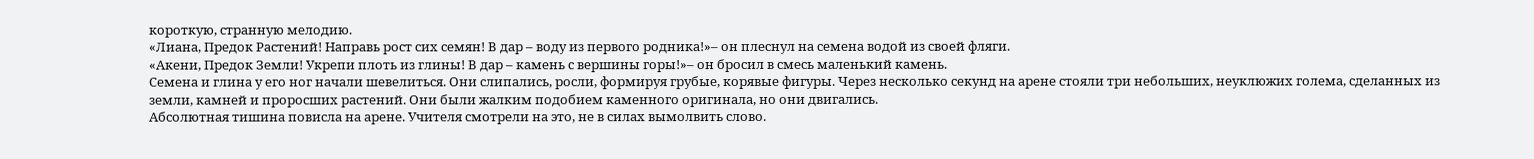короткую, странную мелодию.
«Лиана, Предок Растений! Направь рост сих семян! В дар – воду из первого родника!»– он плеснул на семена водой из своей фляги.
«Акени, Предок Земли! Укрепи плоть из глины! В дар – камень с вершины горы!»– он бросил в смесь маленький камень.
Семена и глина у его ног начали шевелиться. Они слипались, росли, формируя грубые, корявые фигуры. Через несколько секунд на арене стояли три небольших, неуклюжих голема, сделанных из земли, камней и проросших растений. Они были жалким подобием каменного оригинала, но они двигались.
Абсолютная тишина повисла на арене. Учителя смотрели на это, не в силах вымолвить слово.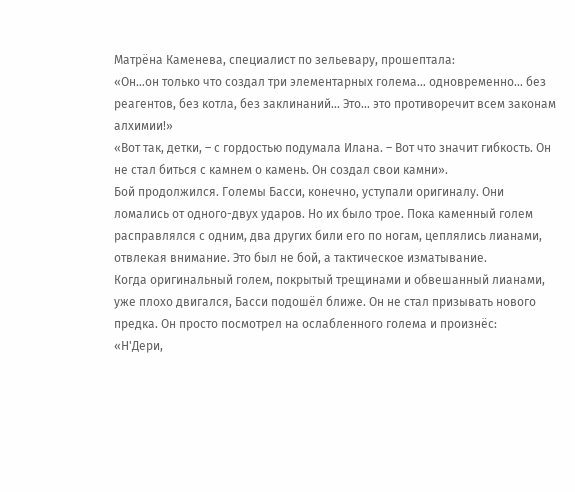Матрёна Каменева, специалист по зельевару, прошептала:
«Он…он только что создал три элементарных голема… одновременно… без реагентов, без котла, без заклинаний… Это… это противоречит всем законам алхимии!»
«Вот так, детки, – с гордостью подумала Илана. – Вот что значит гибкость. Он не стал биться с камнем о камень. Он создал свои камни».
Бой продолжился. Големы Басси, конечно, уступали оригиналу. Они ломались от одного-двух ударов. Но их было трое. Пока каменный голем расправлялся с одним, два других били его по ногам, цеплялись лианами, отвлекая внимание. Это был не бой, а тактическое изматывание.
Когда оригинальный голем, покрытый трещинами и обвешанный лианами, уже плохо двигался, Басси подошёл ближе. Он не стал призывать нового предка. Он просто посмотрел на ослабленного голема и произнёс:
«Н'Дери,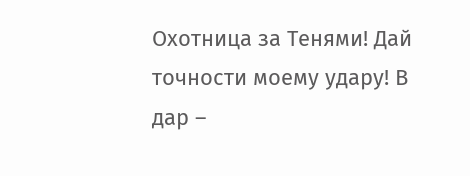Охотница за Тенями! Дай точности моему удару! В дар –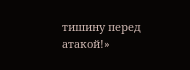тишину перед атакой!»